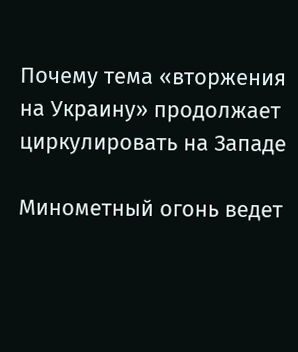Почему тема «вторжения на Украину» продолжает циркулировать на Западе

Минометный огонь ведет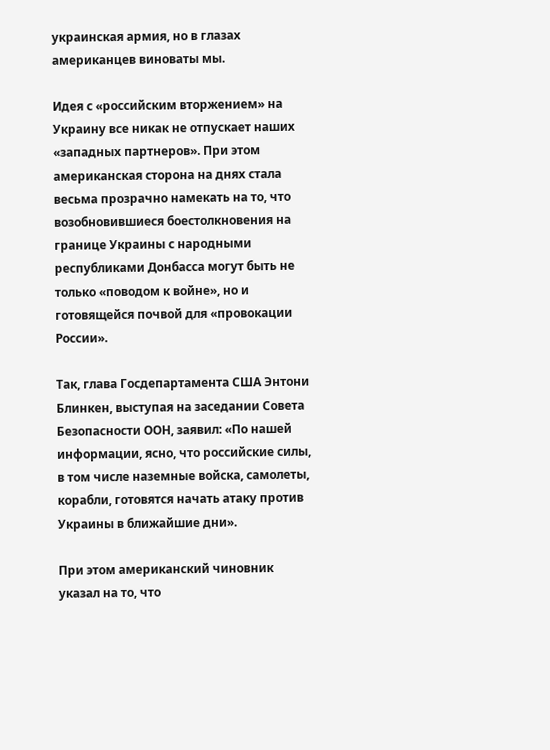украинская армия, но в глазах американцев виноваты мы.

Идея с «российским вторжением» на Украину все никак не отпускает наших «западных партнеров». При этом американская сторона на днях стала весьма прозрачно намекать на то, что возобновившиеся боестолкновения на границе Украины с народными республиками Донбасса могут быть не только «поводом к войне», но и готовящейся почвой для «провокации России».

Так, глава Госдепартамента США Энтони Блинкен, выступая на заседании Совета Безопасности ООН, заявил: «По нашей информации, ясно, что российские силы, в том числе наземные войска, самолеты, корабли, готовятся начать атаку против Украины в ближайшие дни».

При этом американский чиновник указал на то, что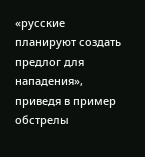«русские планируют создать предлог для нападения», приведя в пример обстрелы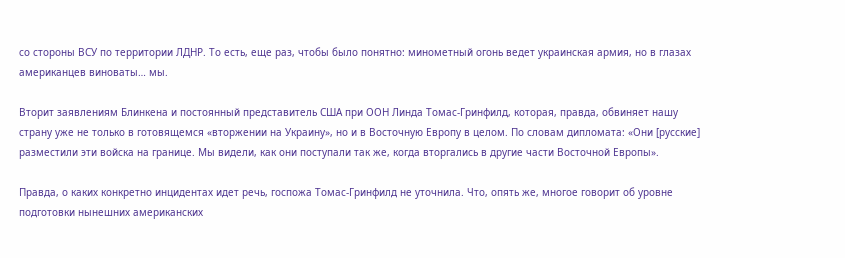со стороны ВСУ по территории ЛДНР. То есть, еще раз, чтобы было понятно: минометный огонь ведет украинская армия, но в глазах американцев виноваты… мы.

Вторит заявлениям Блинкена и постоянный представитель США при ООН Линда Томас-Гринфилд, которая, правда, обвиняет нашу страну уже не только в готовящемся «вторжении на Украину», но и в Восточную Европу в целом. По словам дипломата: «Они [русские] разместили эти войска на границе. Мы видели, как они поступали так же, когда вторгались в другие части Восточной Европы».

Правда, о каких конкретно инцидентах идет речь, госпожа Томас-Гринфилд не уточнила. Что, опять же, многое говорит об уровне подготовки нынешних американских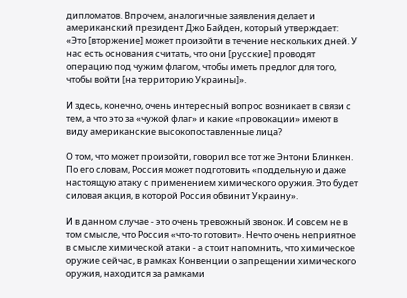дипломатов. Впрочем, аналогичные заявления делает и американский президент Джо Байден, который утверждает: «Это [вторжение] может произойти в течение нескольких дней. У нас есть основания считать, что они [русские] проводят операцию под чужим флагом, чтобы иметь предлог для того, чтобы войти [на территорию Украины]».

И здесь, конечно, очень интересный вопрос возникает в связи с тем, а что это за «чужой флаг» и какие «провокации» имеют в виду американские высокопоставленные лица?

О том, что может произойти, говорил все тот же Энтони Блинкен. По его словам, Россия может подготовить «поддельную и даже настоящую атаку с применением химического оружия. Это будет силовая акция, в которой Россия обвинит Украину».

И в данном случае - это очень тревожный звонок. И совсем не в том смысле, что Россия «что-то готовит». Нечто очень неприятное в смысле химической атаки - а стоит напомнить, что химическое оружие сейчас, в рамках Конвенции о запрещении химического оружия, находится за рамками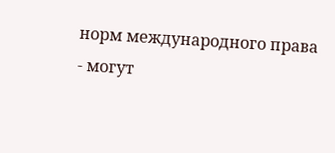норм международного права - могут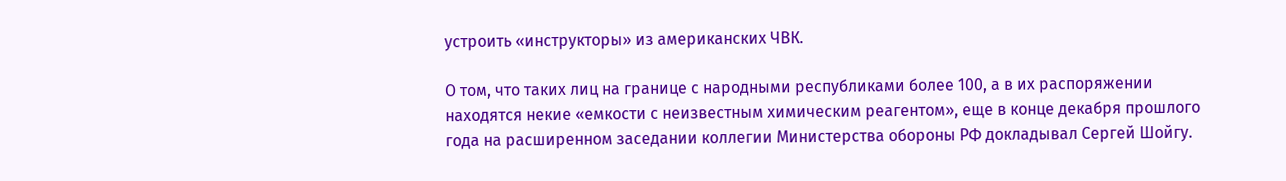устроить «инструкторы» из американских ЧВК.

О том, что таких лиц на границе с народными республиками более 100, а в их распоряжении находятся некие «емкости с неизвестным химическим реагентом», еще в конце декабря прошлого года на расширенном заседании коллегии Министерства обороны РФ докладывал Сергей Шойгу.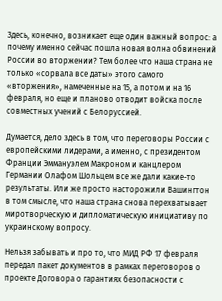Здесь, конечно, возникает еще один важный вопрос: а почему именно сейчас пошла новая волна обвинений России во вторжении? Тем более что наша страна не только «сорвала все даты» этого самого «вторжения», намеченные на 15, а потом и на 16 февраля, но еще и планово отводит войска после совместных учений с Белоруссией.

Думается, дело здесь в том, что переговоры России с европейскими лидерами, а именно, с президентом Франции Эммануэлем Макроном и канцлером Германии Олафом Шольцем все же дали какие-то результаты. Или же просто насторожили Вашингтон в том смысле, что наша страна снова перехватывает миротворческую и дипломатическую инициативу по украинскому вопросу.

Нельзя забывать и про то, что МИД РФ 17 февраля передал пакет документов в рамках переговоров о проекте Договора о гарантиях безопасности с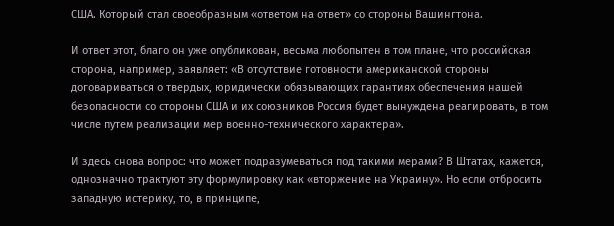США. Который стал своеобразным «ответом на ответ» со стороны Вашингтона.

И ответ этот, благо он уже опубликован, весьма любопытен в том плане, что российская сторона, например, заявляет: «В отсутствие готовности американской стороны договариваться о твердых, юридически обязывающих гарантиях обеспечения нашей безопасности со стороны США и их союзников Россия будет вынуждена реагировать, в том числе путем реализации мер военно-технического характера».

И здесь снова вопрос: что может подразумеваться под такими мерами? В Штатах, кажется, однозначно трактуют эту формулировку как «вторжение на Украину». Но если отбросить западную истерику, то, в принципе,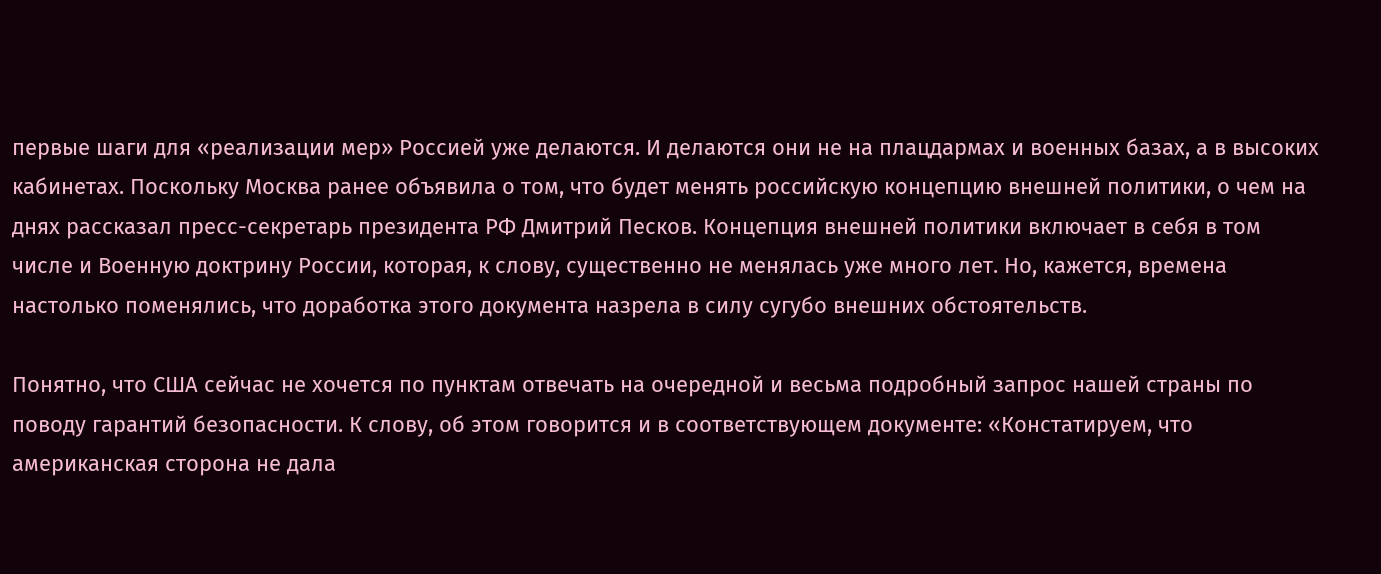первые шаги для «реализации мер» Россией уже делаются. И делаются они не на плацдармах и военных базах, а в высоких кабинетах. Поскольку Москва ранее объявила о том, что будет менять российскую концепцию внешней политики, о чем на днях рассказал пресс-секретарь президента РФ Дмитрий Песков. Концепция внешней политики включает в себя в том числе и Военную доктрину России, которая, к слову, существенно не менялась уже много лет. Но, кажется, времена настолько поменялись, что доработка этого документа назрела в силу сугубо внешних обстоятельств.

Понятно, что США сейчас не хочется по пунктам отвечать на очередной и весьма подробный запрос нашей страны по поводу гарантий безопасности. К слову, об этом говорится и в соответствующем документе: «Констатируем, что американская сторона не дала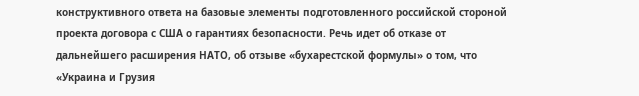конструктивного ответа на базовые элементы подготовленного российской стороной проекта договора с США о гарантиях безопасности. Речь идет об отказе от дальнейшего расширения НАТО, об отзыве «бухарестской формулы» о том, что «Украина и Грузия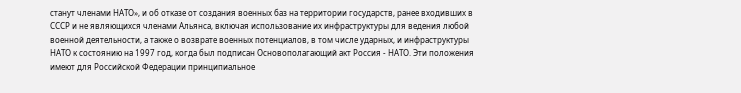станут членами НАТО», и об отказе от создания военных баз на территории государств, ранее входивших в СССР и не являющихся членами Альянса, включая использование их инфраструктуры для ведения любой военной деятельности, а также о возврате военных потенциалов, в том числе ударных, и инфраструктуры НАТО к состоянию на 1997 год, когда был подписан Основополагающий акт Россия - НАТО. Эти положения имеют для Российской Федерации принципиальное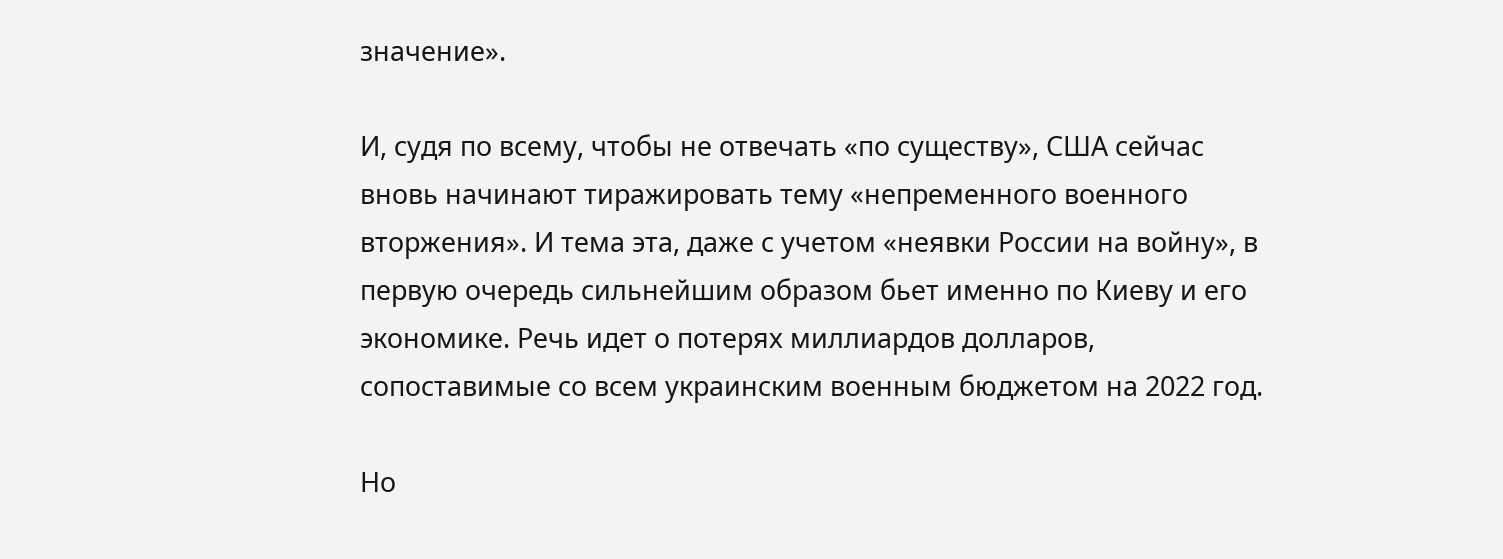значение».

И, судя по всему, чтобы не отвечать «по существу», США сейчас вновь начинают тиражировать тему «непременного военного вторжения». И тема эта, даже с учетом «неявки России на войну», в первую очередь сильнейшим образом бьет именно по Киеву и его экономике. Речь идет о потерях миллиардов долларов, сопоставимые со всем украинским военным бюджетом на 2022 год.

Но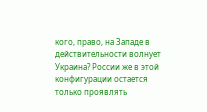кого, право, на Западе в действительности волнует Украина? России же в этой конфигурации остается только проявлять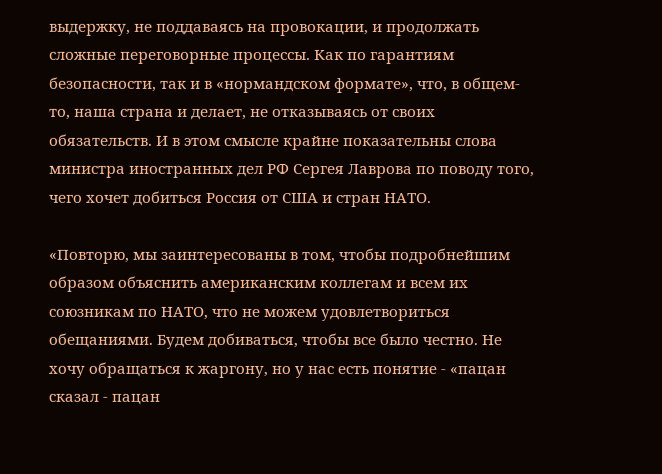выдержку, не поддаваясь на провокации, и продолжать сложные переговорные процессы. Как по гарантиям безопасности, так и в «нормандском формате», что, в общем-то, наша страна и делает, не отказываясь от своих обязательств. И в этом смысле крайне показательны слова министра иностранных дел РФ Сергея Лаврова по поводу того, чего хочет добиться Россия от США и стран НАТО.

«Повторю, мы заинтересованы в том, чтобы подробнейшим образом объяснить американским коллегам и всем их союзникам по НАТО, что не можем удовлетвориться обещаниями. Будем добиваться, чтобы все было честно. Не хочу обращаться к жаргону, но у нас есть понятие - «пацан сказал - пацан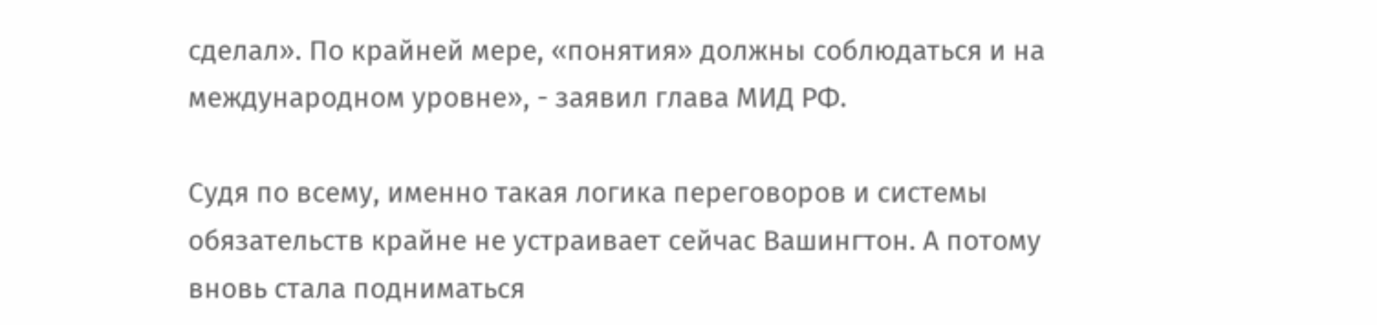сделал». По крайней мере, «понятия» должны соблюдаться и на международном уровне», - заявил глава МИД РФ.

Судя по всему, именно такая логика переговоров и системы обязательств крайне не устраивает сейчас Вашингтон. А потому вновь стала подниматься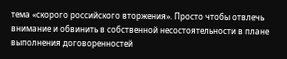тема «скорого российского вторжения». Просто чтобы отвлечь внимание и обвинить в собственной несостоятельности в плане выполнения договоренностей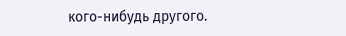кого-нибудь другого.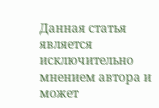Данная статья является исключительно мнением автора и может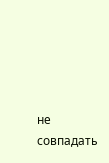не совпадать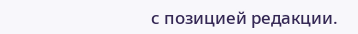с позицией редакции.